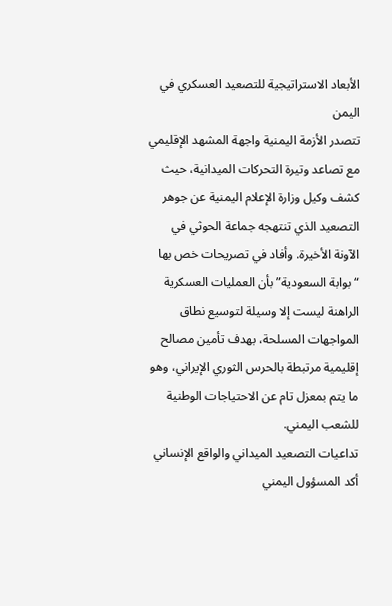الأبعاد الاستراتيجية للتصعيد العسكري في اليمن
تتصدر الأزمة اليمنية واجهة المشهد الإقليمي مع تصاعد وتيرة التحركات الميدانية، حيث كشف وكيل وزارة الإعلام اليمنية عن جوهر التصعيد الذي تنتهجه جماعة الحوثي في الآونة الأخيرة. وأفاد في تصريحات خص بها “بوابة السعودية” بأن العمليات العسكرية الراهنة ليست إلا وسيلة لتوسيع نطاق المواجهات المسلحة، بهدف تأمين مصالح إقليمية مرتبطة بالحرس الثوري الإيراني، وهو ما يتم بمعزل تام عن الاحتياجات الوطنية للشعب اليمني.
تداعيات التصعيد الميداني والواقع الإنساني
أكد المسؤول اليمني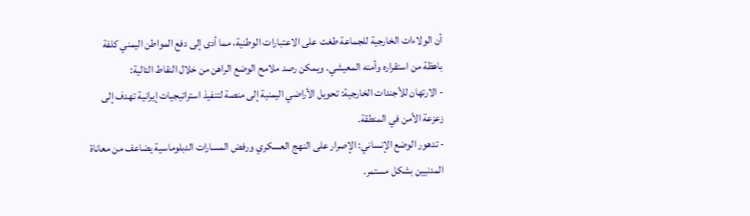أن الولاءات الخارجية للجماعة طغت على الاعتبارات الوطنية، مما أدى إلى دفع المواطن اليمني كلفة باهظة من استقراره وأمنه المعيشي. ويمكن رصد ملامح الوضع الراهن من خلال النقاط التالية:
- الارتهان للأجندات الخارجية: تحويل الأراضي اليمنية إلى منصة لتنفيذ استراتيجيات إيرانية تهدف إلى زعزعة الأمن في المنطقة.
- تدهور الوضع الإنساني: الإصرار على النهج العسكري ورفض المسارات الدبلوماسية يضاعف من معاناة المدنيين بشكل مستمر.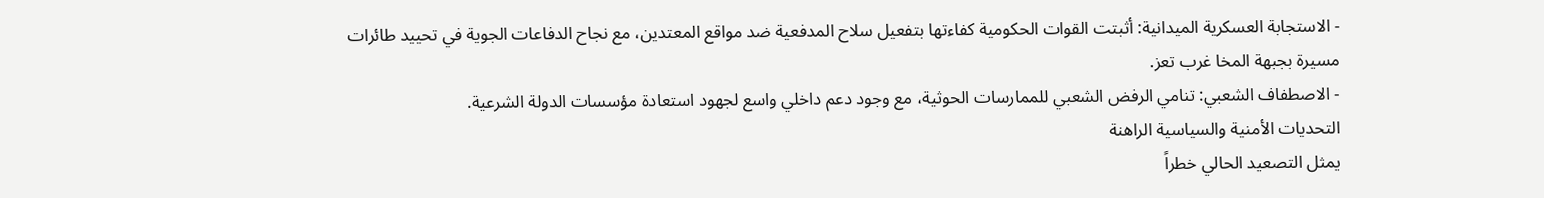- الاستجابة العسكرية الميدانية: أثبتت القوات الحكومية كفاءتها بتفعيل سلاح المدفعية ضد مواقع المعتدين، مع نجاح الدفاعات الجوية في تحييد طائرات مسيرة بجبهة المخا غرب تعز.
- الاصطفاف الشعبي: تنامي الرفض الشعبي للممارسات الحوثية، مع وجود دعم داخلي واسع لجهود استعادة مؤسسات الدولة الشرعية.
التحديات الأمنية والسياسية الراهنة
يمثل التصعيد الحالي خطراً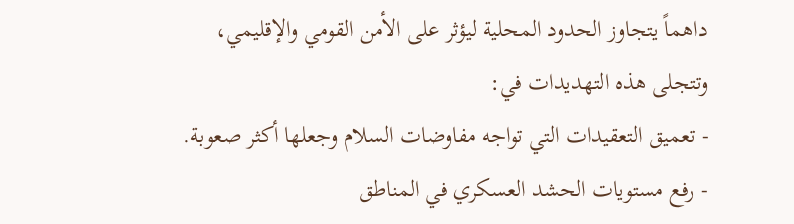داهماً يتجاوز الحدود المحلية ليؤثر على الأمن القومي والإقليمي، وتتجلى هذه التهديدات في:
- تعميق التعقيدات التي تواجه مفاوضات السلام وجعلها أكثر صعوبة.
- رفع مستويات الحشد العسكري في المناطق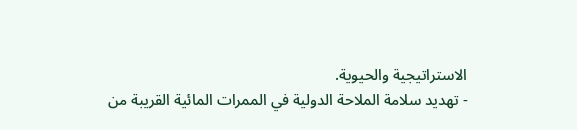الاستراتيجية والحيوية.
- تهديد سلامة الملاحة الدولية في الممرات المائية القريبة من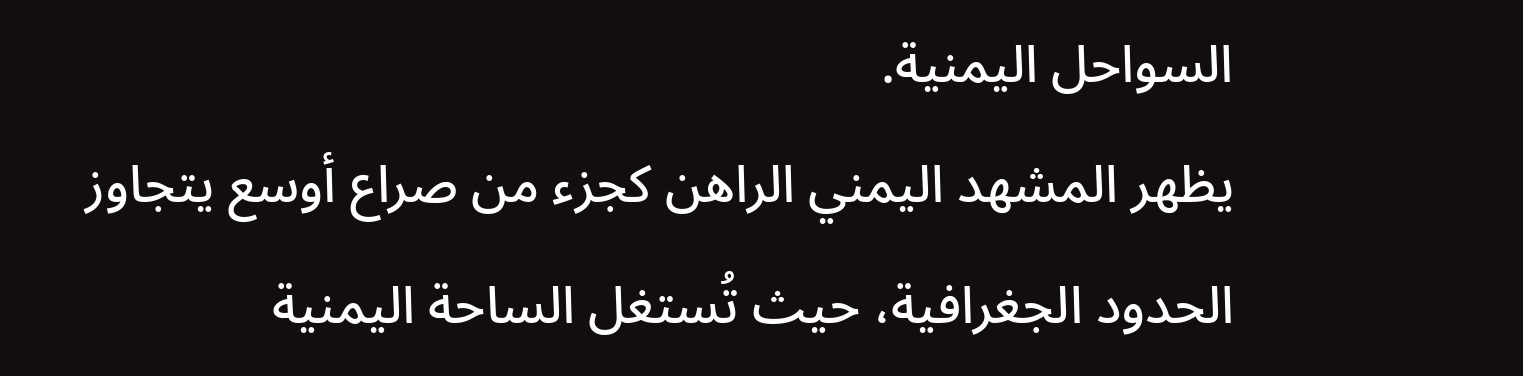السواحل اليمنية.
يظهر المشهد اليمني الراهن كجزء من صراع أوسع يتجاوز الحدود الجغرافية، حيث تُستغل الساحة اليمنية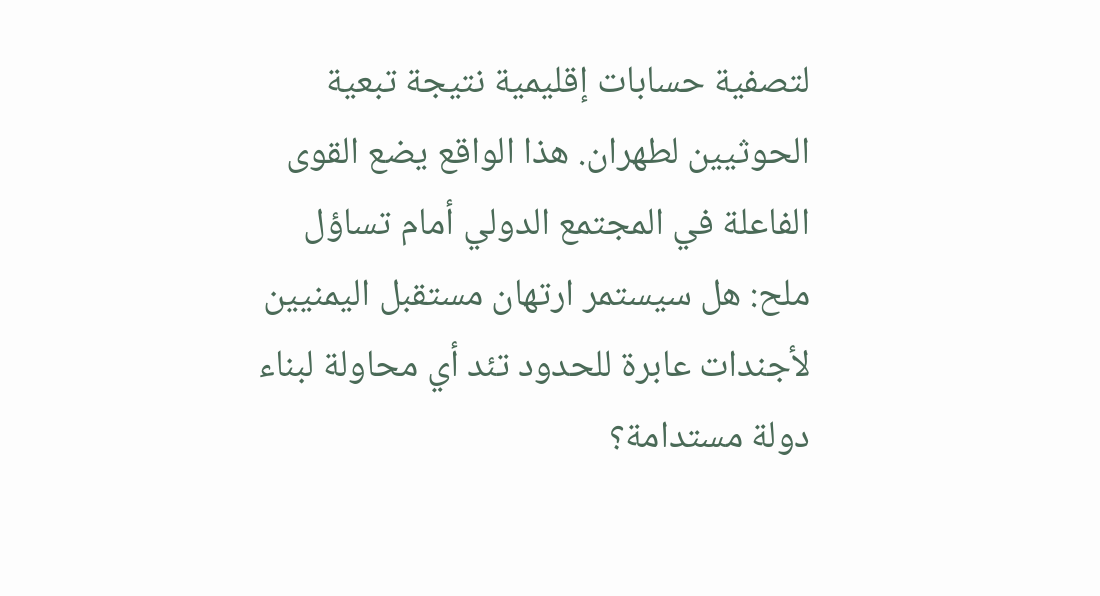لتصفية حسابات إقليمية نتيجة تبعية الحوثيين لطهران. هذا الواقع يضع القوى الفاعلة في المجتمع الدولي أمام تساؤل ملح: هل سيستمر ارتهان مستقبل اليمنيين لأجندات عابرة للحدود تئد أي محاولة لبناء دولة مستدامة؟